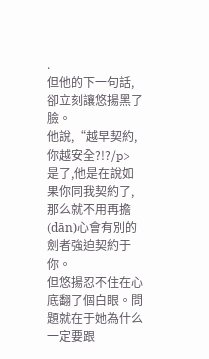.
但他的下一句話,卻立刻讓悠揚黑了臉。
他說,“越早契約,你越安全?!?/p>
是了,他是在說如果你同我契約了,那么就不用再擔(dān)心會有別的劍者強迫契約于你。
但悠揚忍不住在心底翻了個白眼。問題就在于她為什么一定要跟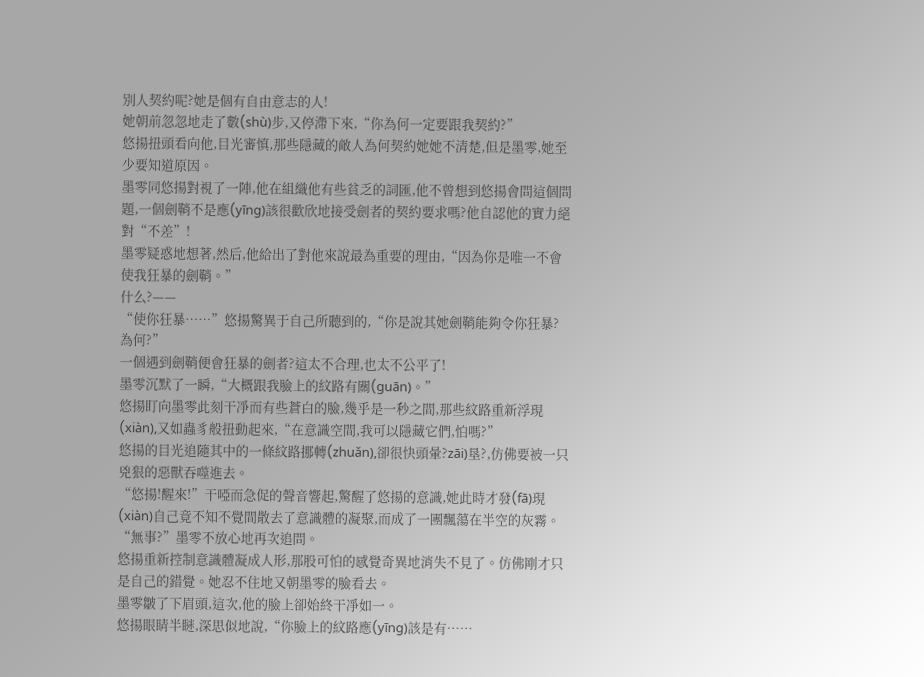別人契約呢?她是個有自由意志的人!
她朝前忽忽地走了數(shù)步,又停滯下來,“你為何一定要跟我契約?”
悠揚扭頭看向他,目光審慎,那些隱藏的敵人為何契約她她不清楚,但是墨零,她至少要知道原因。
墨零同悠揚對視了一陣,他在組織他有些貧乏的詞匯,他不曾想到悠揚會問這個問題,一個劍鞘不是應(yīng)該很歡欣地接受劍者的契約要求嗎?他自認他的實力絕對“不差”!
墨零疑惑地想著,然后,他給出了對他來說最為重要的理由,“因為你是唯一不會使我狂暴的劍鞘。”
什么?——
“使你狂暴……”悠揚驚異于自己所聽到的,“你是說其她劍鞘能夠令你狂暴?為何?”
一個遇到劍鞘便會狂暴的劍者?這太不合理,也太不公平了!
墨零沉默了一瞬,“大概跟我臉上的紋路有關(guān)。”
悠揚盯向墨零此刻干凈而有些蒼白的臉,幾乎是一秒之間,那些紋路重新浮現(xiàn),又如蟲豸般扭動起來,“在意識空間,我可以隱藏它們,怕嗎?”
悠揚的目光追隨其中的一條紋路挪轉(zhuǎn),卻很快頭暈?zāi)垦?,仿佛要被一只兇狠的惡獸吞噬進去。
“悠揚!醒來!”干啞而急促的聲音響起,驚醒了悠揚的意識,她此時才發(fā)現(xiàn)自己竟不知不覺間散去了意識體的凝聚,而成了一團飄蕩在半空的灰霧。
“無事?”墨零不放心地再次追問。
悠揚重新控制意識體凝成人形,那股可怕的感覺奇異地消失不見了。仿佛剛才只是自己的錯覺。她忍不住地又朝墨零的臉看去。
墨零皺了下眉頭,這次,他的臉上卻始終干凈如一。
悠揚眼睛半瞇,深思似地說,“你臉上的紋路應(yīng)該是有……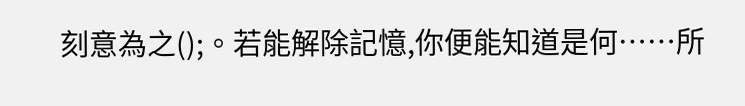刻意為之();。若能解除記憶,你便能知道是何……所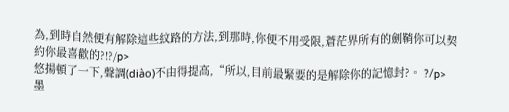為,到時自然便有解除這些紋路的方法,到那時,你便不用受限,蒼茫界所有的劍鞘你可以契約你最喜歡的?!?/p>
悠揚頓了一下,聲調(diào)不由得提高,“所以,目前最緊要的是解除你的記憶封?。 ?/p>
墨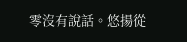零沒有說話。悠揚從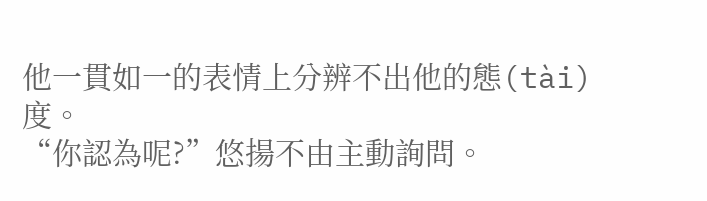他一貫如一的表情上分辨不出他的態(tài)度。
“你認為呢?”悠揚不由主動詢問。